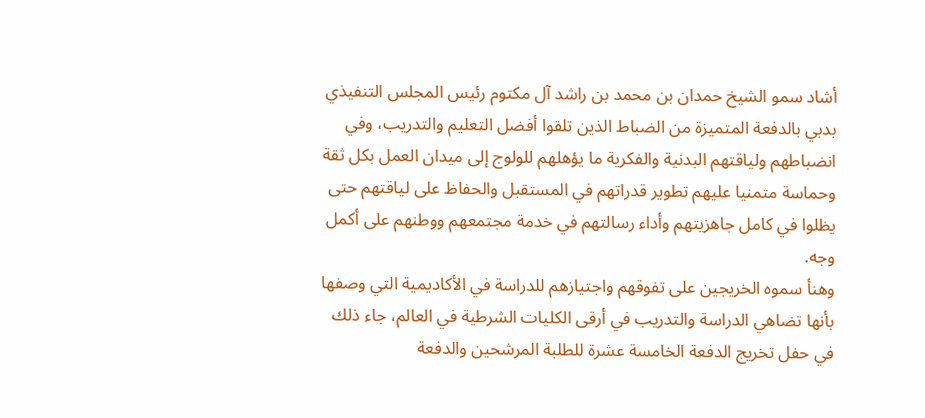أشاد سمو الشيخ حمدان بن محمد بن راشد آل مكتوم رئيس المجلس التنفيذي بدبي بالدفعة المتميزة من الضباط الذين تلقوا أفضل التعليم والتدريب، وفي انضباطهم ولياقتهم البدنية والفكرية ما يؤهلهم للولوج إلى ميدان العمل بكل ثقة وحماسة متمنيا عليهم تطوير قدراتهم في المستقبل والحفاظ على لياقتهم حتى يظلوا في كامل جاهزيتهم وأداء رسالتهم في خدمة مجتمعهم ووطنهم على أكمل وجه.
وهنأ سموه الخريجين على تفوقهم واجتيازهم للدراسة في الأكاديمية التي وصفها بأنها تضاهي الدراسة والتدريب في أرقى الكليات الشرطية في العالم، جاء ذلك في حفل تخريج الدفعة الخامسة عشرة للطلبة المرشحين والدفعة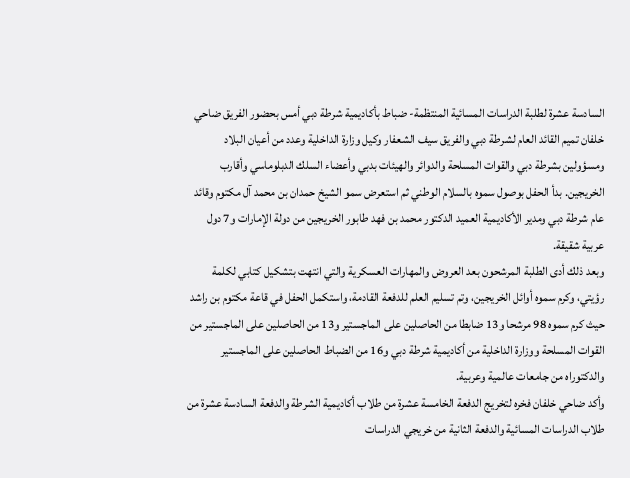السادسة عشرة لطلبة الدراسات المسائية المنتظمة- ضباط بأكاديمية شرطة دبي أمس بحضور الفريق ضاحي خلفان تميم القائد العام لشرطة دبي والفريق سيف الشعفار وكيل وزارة الداخلية وعدد من أعيان البلاد ومسؤولين بشرطة دبي والقوات المسلحة والدوائر والهيئات بدبي وأعضاء السلك الدبلوماسي وأقارب الخريجين. بدأ الحفل بوصول سموه بالسلام الوطني ثم استعرض سمو الشيخ حمدان بن محمد آل مكتوم وقائد عام شرطة دبي ومدير الأكاديمية العميد الدكتور محمد بن فهد طابور الخريجين من دولة الإمارات و7 دول عربية شقيقة.
وبعد ذلك أدى الطلبة المرشحون بعد العروض والمهارات العسكرية والتي انتهت بتشكيل كتابي لكلمة رؤيتي، وكرم سموه أوائل الخريجين، وتم تسليم العلم للدفعة القادمة، واستكمل الحفل في قاعة مكتوم بن راشد حيث كرم سموه 98 مرشحا و13 ضابطا من الحاصلين على الماجستير و13 من الحاصلين على الماجستير من القوات المسلحة ووزارة الداخلية من أكاديمية شرطة دبي و16 من الضباط الحاصلين على الماجستير والدكتوراه من جامعات عالمية وعربية.
وأكد ضاحي خلفان فخره لتخريج الدفعة الخامسة عشرة من طلاب أكاديمية الشرطة والدفعة السادسة عشرة من طلاب الدراسات المسائية والدفعة الثانية من خريجي الدراسات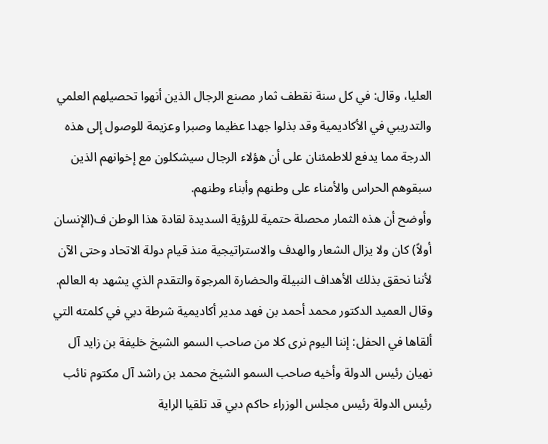العليا، وقال: في كل سنة نقطف ثمار مصنع الرجال الذين أنهوا تحصيلهم العلمي والتدريبي في الأكاديمية وقد بذلوا جهدا عظيما وصبرا وعزيمة للوصول إلى هذه الدرجة مما يدفع للاطمئنان على أن هؤلاء الرجال سيشكلون مع إخوانهم الذين سبقوهم الحراس والأمناء على وطنهم وأبناء وطنهم.
وأوضح أن هذه الثمار محصلة حتمية للرؤية السديدة لقادة هذا الوطن ف(الإنسان أولاً) كان ولا يزال الشعار والهدف والاستراتيجية منذ قيام دولة الاتحاد وحتى الآن لأننا نحقق بذلك الأهداف النبيلة والحضارة المرجوة والتقدم الذي يشهد به العالم.
وقال العميد الدكتور محمد أحمد بن فهد مدير أكاديمية شرطة دبي في كلمته التي ألقاها في الحفل: إننا اليوم نرى كلا من صاحب السمو الشيخ خليفة بن زايد آل نهيان رئيس الدولة وأخيه صاحب السمو الشيخ محمد بن راشد آل مكتوم نائب رئيس الدولة رئيس مجلس الوزراء حاكم دبي قد تلقيا الراية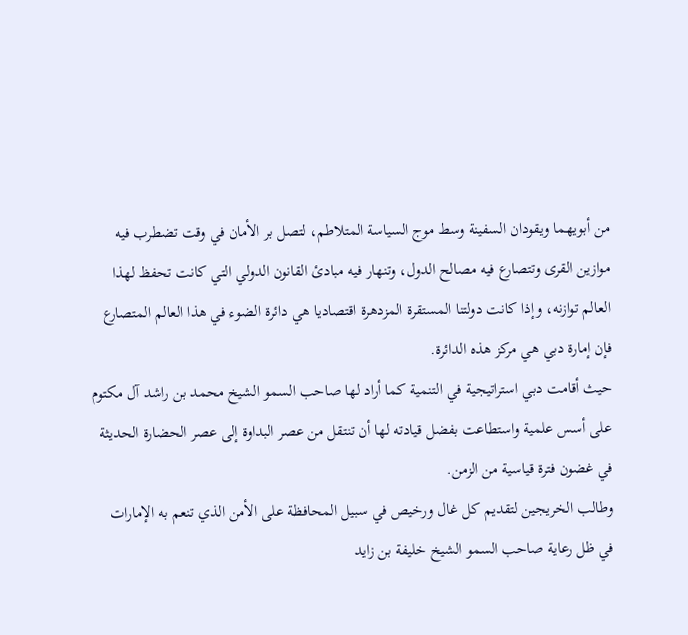من أبويهما ويقودان السفينة وسط موج السياسة المتلاطم، لتصل بر الأمان في وقت تضطرب فيه موازين القرى وتتصارع فيه مصالح الدول، وتنهار فيه مبادئ القانون الدولي التي كانت تحفظ لهذا العالم توازنه، وإذا كانت دولتنا المستقرة المزدهرة اقتصاديا هي دائرة الضوء في هذا العالم المتصارع فإن إمارة دبي هي مركز هذه الدائرة.
حيث أقامت دبي استراتيجية في التنمية كما أراد لها صاحب السمو الشيخ محمد بن راشد آل مكتوم على أسس علمية واستطاعت بفضل قيادته لها أن تنتقل من عصر البداوة إلى عصر الحضارة الحديثة في غضون فترة قياسية من الزمن.
وطالب الخريجين لتقديم كل غال ورخيص في سبيل المحافظة على الأمن الذي تنعم به الإمارات في ظل رعاية صاحب السمو الشيخ خليفة بن زايد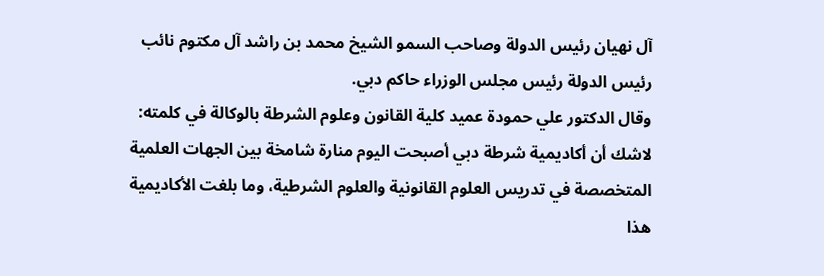آل نهيان رئيس الدولة وصاحب السمو الشيخ محمد بن راشد آل مكتوم نائب رئيس الدولة رئيس مجلس الوزراء حاكم دبي.
وقال الدكتور علي حمودة عميد كلية القانون وعلوم الشرطة بالوكالة في كلمته: لاشك أن أكاديمية شرطة دبي أصبحت اليوم منارة شامخة بين الجهات العلمية المتخصصة في تدريس العلوم القانونية والعلوم الشرطية، وما بلغت الأكاديمية هذا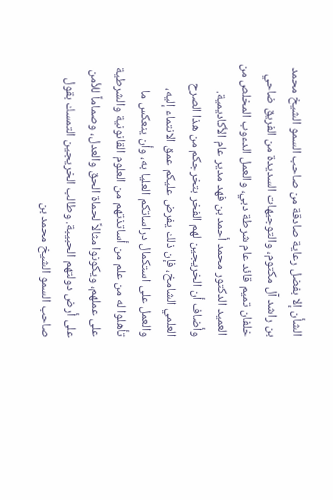الشأن إلا بفضل رعاية صادقة من صاحب السمو الشيخ محمد بن راشد آل مكتوم، والتوجيهات السديدة من الفريق ضاحي خلفان تميم قائد عام شرطة دبي، والعمل الدءوب المخلص من العميد الدكتور محمد أحمد بن فهد مدير عام الأكاديمية.
وأضاف أن الخريجين لهم الفخر بتخرجكم من هذا الصرح العلمي الشامخ، فإن ذلك يفرض عليكم عمق الانتماء إليه، والعمل على استكمال دراساتكم العليا به، وأن ينعكس ما تأهلوا له من علم من أساتذتهم من العلوم القانونية والشرطية على عملهم، ويكونوا مثالاً لحماة الحق والعدل، وصماماً للأمن على أرض دولتهم الحبيبة. وطالب الخريجين التمسك بقول صاحب السمو الشيخ محمد بن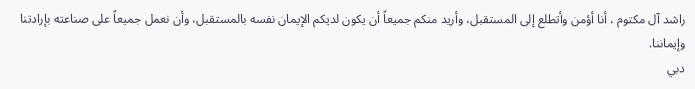راشد آل مكتوم ، أنا أؤمن وأتطلع إلى المستقبل، وأريد منكم جميعاً أن يكون لديكم الإيمان نفسه بالمستقبل، وأن نعمل جميعاً على صناعته بإرادتنا وإيماننا.
دبي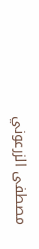مصطفى الزرعوني